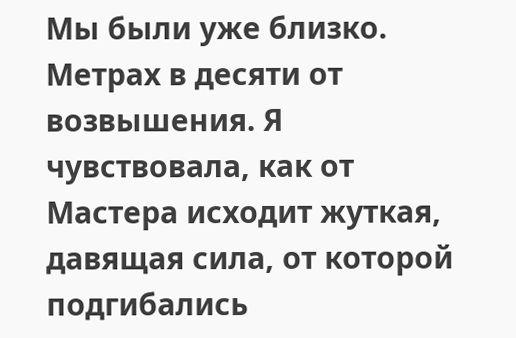Мы были уже близко. Метрах в десяти от возвышения. Я чувствовала, как от Мастера исходит жуткая, давящая сила, от которой подгибались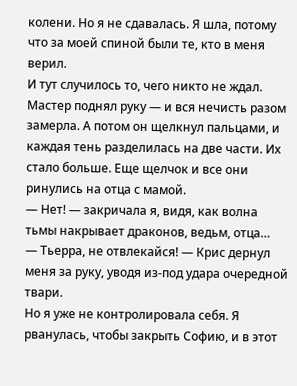колени. Но я не сдавалась. Я шла, потому что за моей спиной были те, кто в меня верил.
И тут случилось то, чего никто не ждал.
Мастер поднял руку — и вся нечисть разом замерла. А потом он щелкнул пальцами, и каждая тень разделилась на две части. Их стало больше. Еще щелчок и все они ринулись на отца с мамой.
— Нет! — закричала я, видя, как волна тьмы накрывает драконов, ведьм, отца…
— Тьерра, не отвлекайся! — Крис дернул меня за руку, уводя из-под удара очередной твари.
Но я уже не контролировала себя. Я рванулась, чтобы закрыть Софию, и в этот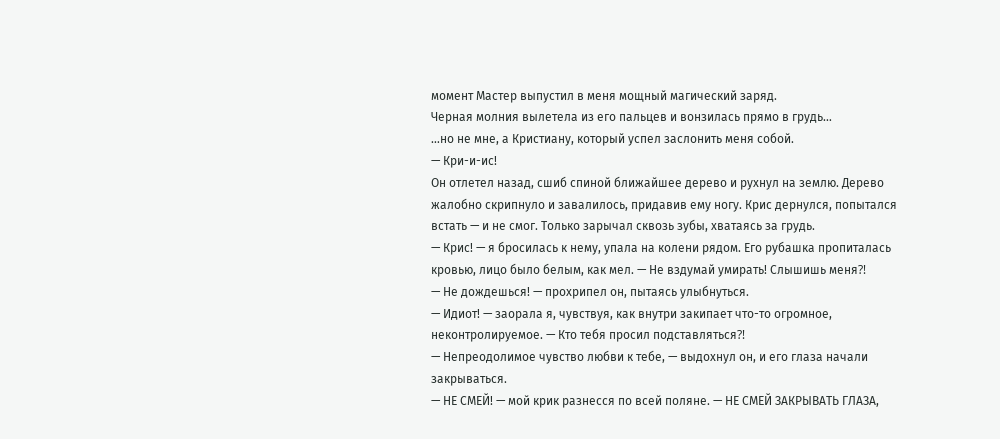момент Мастер выпустил в меня мощный магический заряд.
Черная молния вылетела из его пальцев и вонзилась прямо в грудь…
…но не мне, а Кристиану, который успел заслонить меня собой.
— Кри-и-ис!
Он отлетел назад, сшиб спиной ближайшее дерево и рухнул на землю. Дерево жалобно скрипнуло и завалилось, придавив ему ногу. Крис дернулся, попытался встать — и не смог. Только зарычал сквозь зубы, хватаясь за грудь.
— Крис! — я бросилась к нему, упала на колени рядом. Его рубашка пропиталась кровью, лицо было белым, как мел. — Не вздумай умирать! Слышишь меня⁈
— Не дождешься! — прохрипел он, пытаясь улыбнуться.
— Идиот! — заорала я, чувствуя, как внутри закипает что-то огромное, неконтролируемое. — Кто тебя просил подставляться⁈
— Непреодолимое чувство любви к тебе, — выдохнул он, и его глаза начали закрываться.
— НЕ СМЕЙ! — мой крик разнесся по всей поляне. — НЕ СМЕЙ ЗАКРЫВАТЬ ГЛАЗА,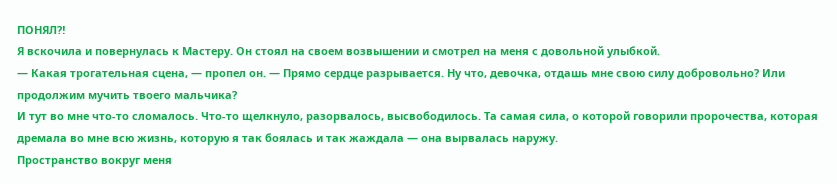ПОНЯЛ⁈
Я вскочила и повернулась к Мастеру. Он стоял на своем возвышении и смотрел на меня с довольной улыбкой.
— Какая трогательная сцена, — пропел он. — Прямо сердце разрывается. Ну что, девочка, отдашь мне свою силу добровольно? Или продолжим мучить твоего мальчика?
И тут во мне что-то сломалось. Что-то щелкнуло, разорвалось, высвободилось. Та самая сила, о которой говорили пророчества, которая дремала во мне всю жизнь, которую я так боялась и так жаждала — она вырвалась наружу.
Пространство вокруг меня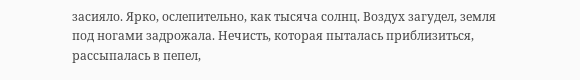засияло. Ярко, ослепительно, как тысяча солнц. Воздух загудел, земля под ногами задрожала. Нечисть, которая пыталась приблизиться, рассыпалась в пепел,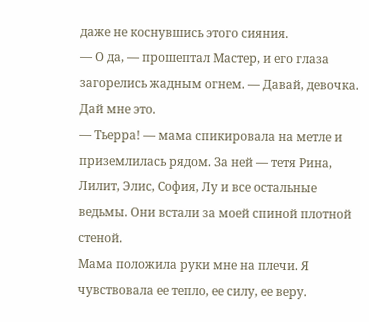даже не коснувшись этого сияния.
— О да, — прошептал Мастер, и его глаза загорелись жадным огнем. — Давай, девочка. Дай мне это.
— Тьерра! — мама спикировала на метле и приземлилась рядом. За ней — тетя Рина, Лилит, Элис, София, Лу и все остальные ведьмы. Они встали за моей спиной плотной стеной.
Мама положила руки мне на плечи. Я чувствовала ее тепло, ее силу, ее веру.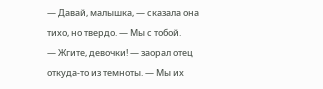— Давай, малышка, — сказала она тихо, но твердо. — Мы с тобой.
— Жгите, девочки! — заорал отец откуда-то из темноты. — Мы их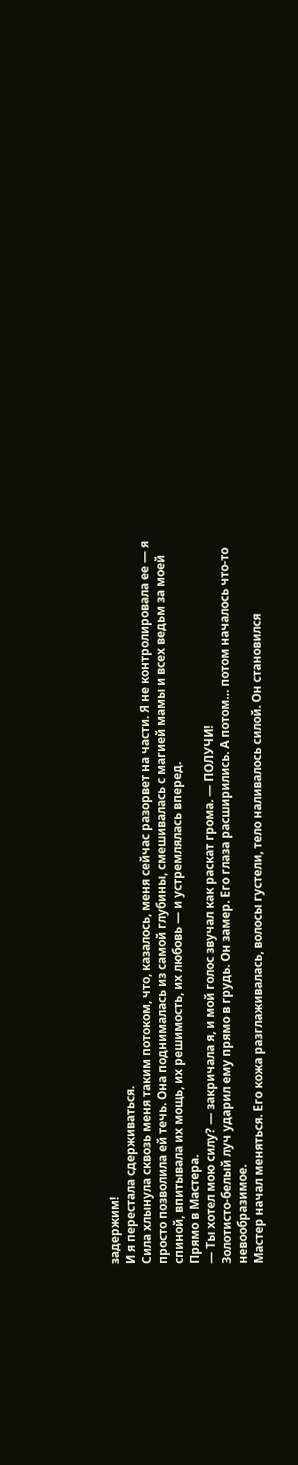задержим!
И я перестала сдерживаться.
Сила хлынула сквозь меня таким потоком, что, казалось, меня сейчас разорвет на части. Я не контролировала ее — я просто позволила ей течь. Она поднималась из самой глубины, смешивалась с магией мамы и всех ведьм за моей спиной, впитывала их мощь, их решимость, их любовь — и устремлялась вперед.
Прямо в Мастера.
— Ты хотел мою силу? — закричала я, и мой голос звучал как раскат грома. — ПОЛУЧИ!
Золотисто-белый луч ударил ему прямо в грудь. Он замер. Его глаза расширились. А потом… потом началось что-то невообразимое.
Мастер начал меняться. Его кожа разглаживалась, волосы густели, тело наливалось силой. Он становился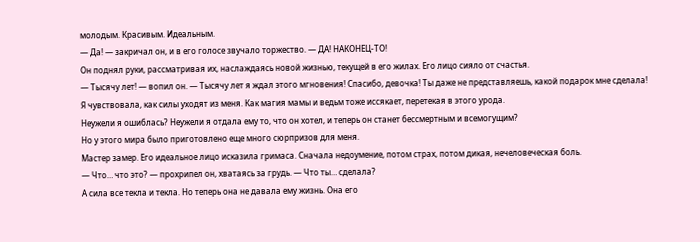молодым. Красивым. Идеальным.
— Да! — закричал он, и в его голосе звучало торжество. — ДА! НАКОНЕЦ-ТО!
Он поднял руки, рассматривая их, наслаждаясь новой жизнью, текущей в его жилах. Его лицо сияло от счастья.
— Тысячу лет! — вопил он. — Тысячу лет я ждал этого мгновения! Спасибо, девочка! Ты даже не представляешь, какой подарок мне сделала!
Я чувствовала, как силы уходят из меня. Как магия мамы и ведьм тоже иссякает, перетекая в этого урода.
Неужели я ошиблась? Неужели я отдала ему то, что он хотел, и теперь он станет бессмертным и всемогущим?
Но у этого мира было приготовлено еще много сюрпризов для меня.
Мастер замер. Его идеальное лицо исказила гримаса. Сначала недоумение, потом страх, потом дикая, нечеловеческая боль.
— Что… что это? — прохрипел он, хватаясь за грудь. — Что ты… сделала?
А сила все текла и текла. Но теперь она не давала ему жизнь. Она его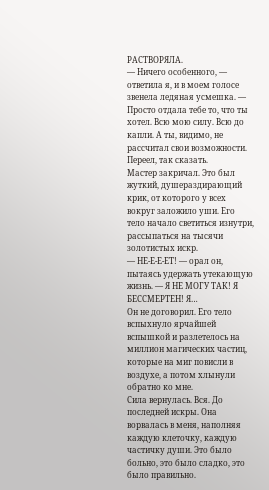РАСТВОРЯЛА.
— Ничего особенного, — ответила я, и в моем голосе звенела ледяная усмешка. — Просто отдала тебе то, что ты хотел. Всю мою силу. Всю до капли. А ты, видимо, не рассчитал свои возможности. Переел, так сказать.
Мастер закричал. Это был жуткий, душераздирающий крик, от которого у всех вокруг заложило уши. Его тело начало светиться изнутри, рассыпаться на тысячи золотистых искр.
— НЕ-Е-Е-ЕТ! — орал он, пытаясь удержать утекающую жизнь. — Я НЕ МОГУ ТАК! Я БЕССМЕРТЕН! Я…
Он не договорил. Его тело вспыхнуло ярчайшей вспышкой и разлетелось на миллион магических частиц, которые на миг повисли в воздухе, а потом хлынули обратно ко мне.
Сила вернулась. Вся. До последней искры. Она ворвалась в меня, наполняя каждую клеточку, каждую частичку души. Это было больно, это было сладко, это было правильно.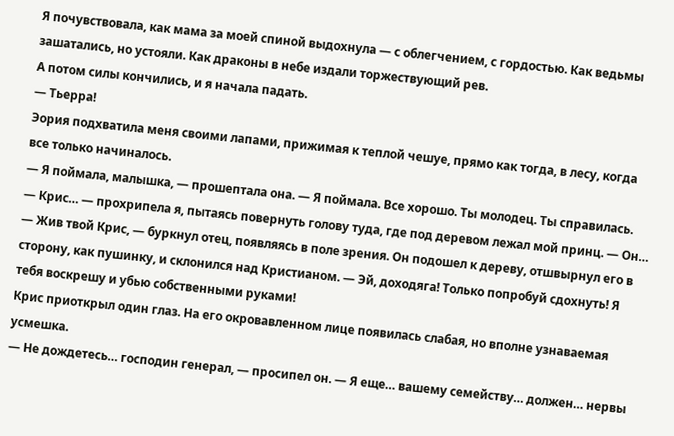Я почувствовала, как мама за моей спиной выдохнула — с облегчением, с гордостью. Как ведьмы зашатались, но устояли. Как драконы в небе издали торжествующий рев.
А потом силы кончились, и я начала падать.
— Тьерра!
Эория подхватила меня своими лапами, прижимая к теплой чешуе, прямо как тогда, в лесу, когда все только начиналось.
— Я поймала, малышка, — прошептала она. — Я поймала. Все хорошо. Ты молодец. Ты справилась.
— Крис… — прохрипела я, пытаясь повернуть голову туда, где под деревом лежал мой принц. — Он…
— Жив твой Крис, — буркнул отец, появляясь в поле зрения. Он подошел к дереву, отшвырнул его в сторону, как пушинку, и склонился над Кристианом. — Эй, доходяга! Только попробуй сдохнуть! Я тебя воскрешу и убью собственными руками!
Крис приоткрыл один глаз. На его окровавленном лице появилась слабая, но вполне узнаваемая усмешка.
— Не дождетесь… господин генерал, — просипел он. — Я еще… вашему семейству… должен… нервы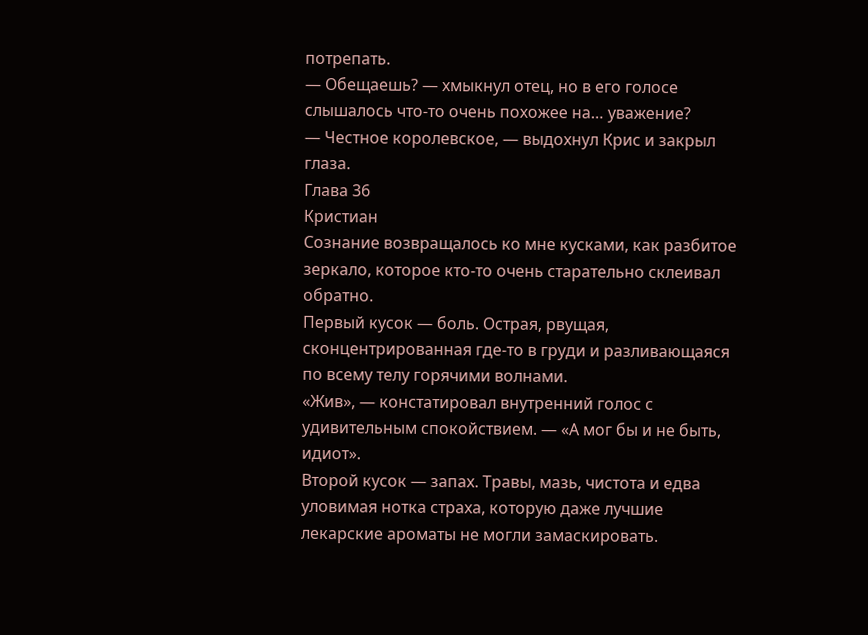потрепать.
— Обещаешь? — хмыкнул отец, но в его голосе слышалось что-то очень похожее на… уважение?
— Честное королевское, — выдохнул Крис и закрыл глаза.
Глава 36
Кристиан
Сознание возвращалось ко мне кусками, как разбитое зеркало, которое кто-то очень старательно склеивал обратно.
Первый кусок — боль. Острая, рвущая, сконцентрированная где-то в груди и разливающаяся по всему телу горячими волнами.
«Жив», — констатировал внутренний голос с удивительным спокойствием. — «А мог бы и не быть, идиот».
Второй кусок — запах. Травы, мазь, чистота и едва уловимая нотка страха, которую даже лучшие лекарские ароматы не могли замаскировать.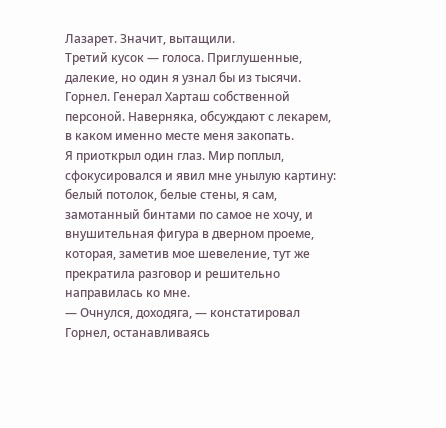Лазарет. Значит, вытащили.
Третий кусок — голоса. Приглушенные, далекие, но один я узнал бы из тысячи. Горнел. Генерал Харташ собственной персоной. Наверняка, обсуждают с лекарем, в каком именно месте меня закопать.
Я приоткрыл один глаз. Мир поплыл, сфокусировался и явил мне унылую картину: белый потолок, белые стены, я сам, замотанный бинтами по самое не хочу, и внушительная фигура в дверном проеме, которая, заметив мое шевеление, тут же прекратила разговор и решительно направилась ко мне.
— Очнулся, доходяга, — констатировал Горнел, останавливаясь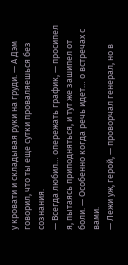у кровати и складывая руки на груди. — А Дэм говорил, что ты еще сутки проваляешься без сознания.
— Всегда любил… опережать график, — просипел я, пытаясь приподняться, и тут же зашипел от боли. — Особенно когда речь идет… о встречах с вами.
— Лежи уж, герой, — проворчал генерал, но в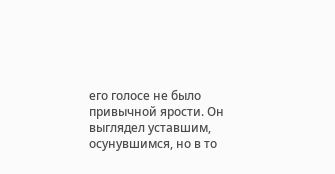его голосе не было привычной ярости. Он выглядел уставшим, осунувшимся, но в то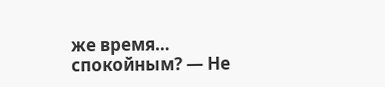же время… спокойным? — Не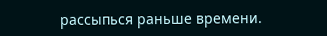рассыпься раньше времени.